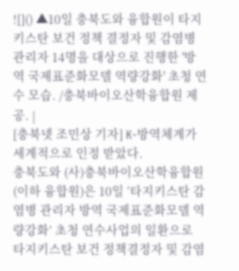![]() ▲10일 충북도와 융합원이 타지키스탄 보건 정책 결정자 및 감염병 관리자 14명을 대상으로 진행한 '방역 국제표준화모델 역량강화' 초청 연수 모습. /충북바이오산학융합원 제공. |
[충북넷 조민상 기자] K-방역체계가 세계적으로 인정 받았다.
충북도와 (사)충북바이오산학융합원(이하 융합원)은 10일 ‘타지키스탄 감염병 관리자 방역 국제표준화모델 역량강화’ 초청 연수사업의 일환으로 타지키스탄 보건 정책결정자 및 감염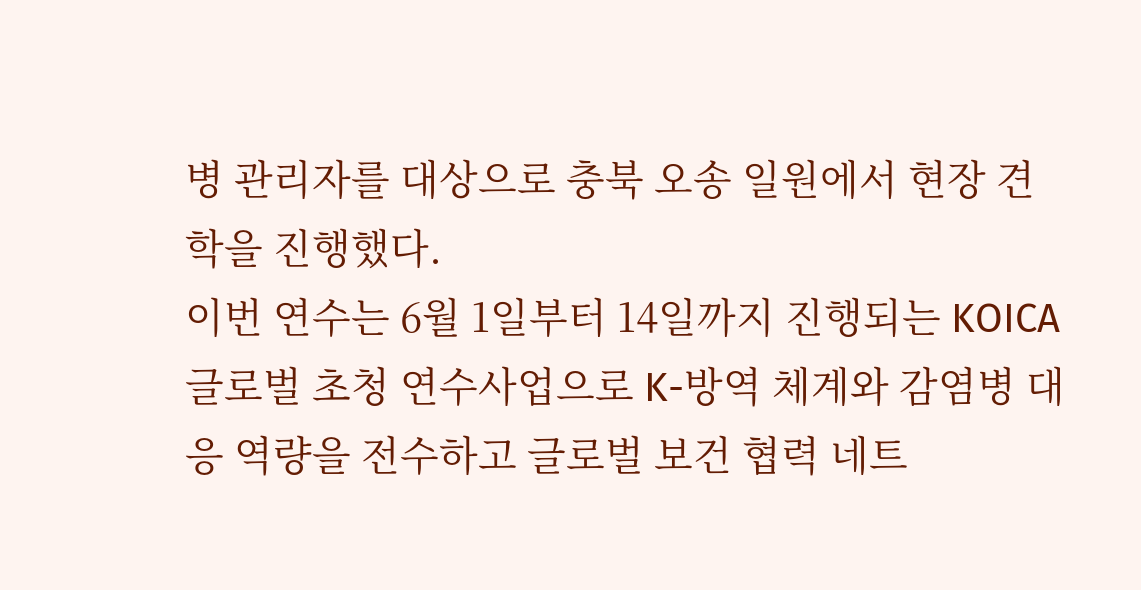병 관리자를 대상으로 충북 오송 일원에서 현장 견학을 진행했다.
이번 연수는 6월 1일부터 14일까지 진행되는 KOICA 글로벌 초청 연수사업으로 K-방역 체계와 감염병 대응 역량을 전수하고 글로벌 보건 협력 네트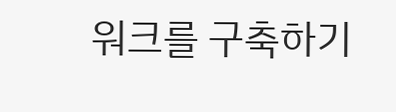워크를 구축하기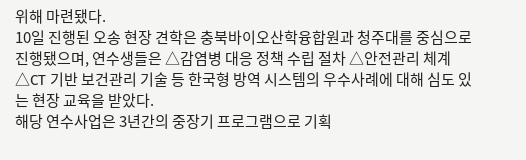위해 마련됐다.
10일 진행된 오송 현장 견학은 충북바이오산학융합원과 청주대를 중심으로 진행됐으며, 연수생들은 △감염병 대응 정책 수립 절차 △안전관리 체계 △CT 기반 보건관리 기술 등 한국형 방역 시스템의 우수사례에 대해 심도 있는 현장 교육을 받았다.
해당 연수사업은 3년간의 중장기 프로그램으로 기획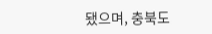됐으며, 충북도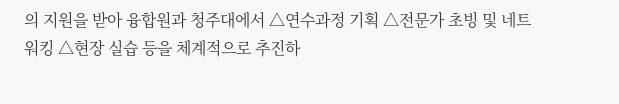의 지원을 받아 융합원과 청주대에서 △연수과정 기획 △전문가 초빙 및 네트워킹 △현장 실습 등을 체계적으로 추진하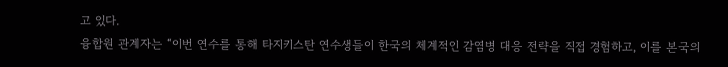고 있다.
융합원 관계자는 “이번 연수를 통해 타지키스탄 연수생들이 한국의 체계적인 감염병 대응 전략을 직접 경험하고, 이를 본국의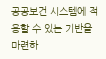공공보건 시스템에 적용할 수 있는 기반을 마련하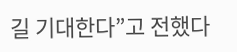길 기대한다”고 전했다